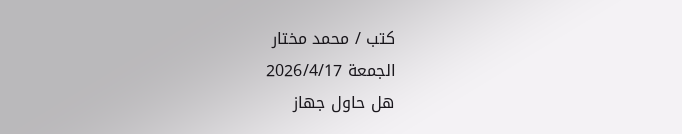كتب / محمد مختار
الجمعة 2026/4/17
هل حاول جهاز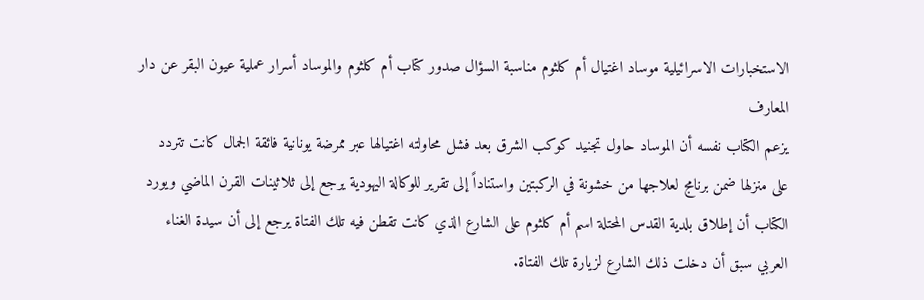الاستخبارات الاسرائيلية موساد اغتيال أم كلثوم مناسبة السؤال صدور كتاب أم كلثوم والموساد أسرار عملية عيون البقر عن دار المعارف
يزعم الكتاب نفسه أن الموساد حاول تجنيد كوكب الشرق بعد فشل محاولته اغتيالها عبر ممرضة يونانية فائقة الجمال كانت تتردد على منزلها ضمن برنامج لعلاجها من خشونة في الركبتين واستناداً إلى تقرير للوكالة اليهودية يرجع إلى ثلاثينات القرن الماضي ويورد الكتاب أن إطلاق بلدية القدس المحتلة اسم أم كلثوم على الشارع الذي كانت تقطن فيه تلك الفتاة يرجع إلى أن سيدة الغناء العربي سبق أن دخلت ذلك الشارع لزيارة تلك الفتاة.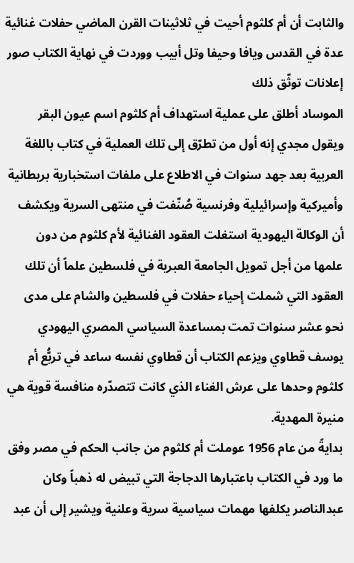والثابت أن أم كلثوم أحيت في ثلاثينات القرن الماضي حفلات غنائية عدة في القدس ويافا وحيفا وتل أبيب ووردت في نهاية الكتاب صور إعلانات توثّق ذلك
الموساد أطلق على عملية استهداف أم كلثوم اسم عيون البقر ويقول مجدي إنه أول من تطرّق إلى تلك العملية في كتاب باللغة العربية بعد جهد سنوات في الاطلاع على ملفات استخبارية بريطانية وأميركية وإسرائيلية وفرنسية صُنّفت في منتهى السرية ويكشف أن الوكالة اليهودية استغلت العقود الغنائية لأم كلثوم من دون علمها من أجل تمويل الجامعة العبرية في فلسطين علماً أن تلك العقود التي شملت إحياء حفلات في فلسطين والشام على مدى نحو عشر سنوات تمت بمساعدة السياسي المصري اليهودي يوسف قطاوي ويزعم الكتاب أن قطاوي نفسه ساعد في تربُّع أم كلثوم وحدها على عرش الغناء الذي كانت تتصدّره منافسة قوية هي منيرة المهدية.
بدايةً من عام 1956 عوملت أم كلثوم من جانب الحكم في مصر وفق ما ورد في الكتاب باعتبارها الدجاجة التي تبيض له ذهباً وكان عبدالناصر يكلفها مهمات سياسية سرية وعلنية ويشير إلى أن عبد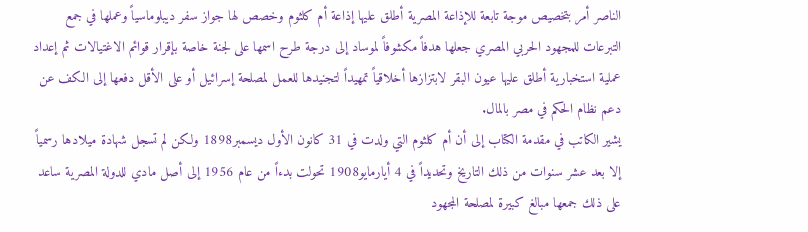الناصر أمر بتخصيص موجة تابعة للإذاعة المصرية أطلق عليها إذاعة أم كلثوم وخصص لها جواز سفر ديبلوماسياً وعملها في جمع التبرعات للمجهود الحربي المصري جعلها هدفاً مكشوفاً لموساد إلى درجة طرح اسمها على لجنة خاصة بإقرار قوائم الاغتيالات ثم إعداد عملية استخبارية أطلق عليها عيون البقر لابتزازها أخلاقياً تمهيداً لتجنيدها للعمل لمصلحة إسرائيل أو على الأقل دفعها إلى الكف عن دعم نظام الحكم في مصر بالمال.
يشير الكاتب في مقدمة الكتاب إلى أن أم كلثوم التي ولدت في 31 كانون الأول ديسمبر1898 ولكن لم تسجل شهادة ميلادها رسمياً إلا بعد عشر سنوات من ذلك التاريخ وتحديداً في 4 أيارمايو1908 تحولت بدءاً من عام 1956 إلى أصل مادي للدولة المصرية ساعد على ذلك جمعها مبالغ كبيرة لمصلحة المجهود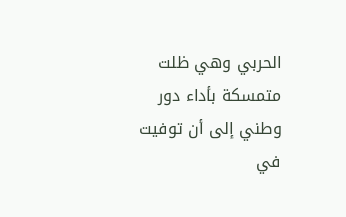الحربي وهي ظلت متمسكة بأداء دور وطني إلى أن توفيت في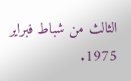الثالث من شباط فبراير 1975.